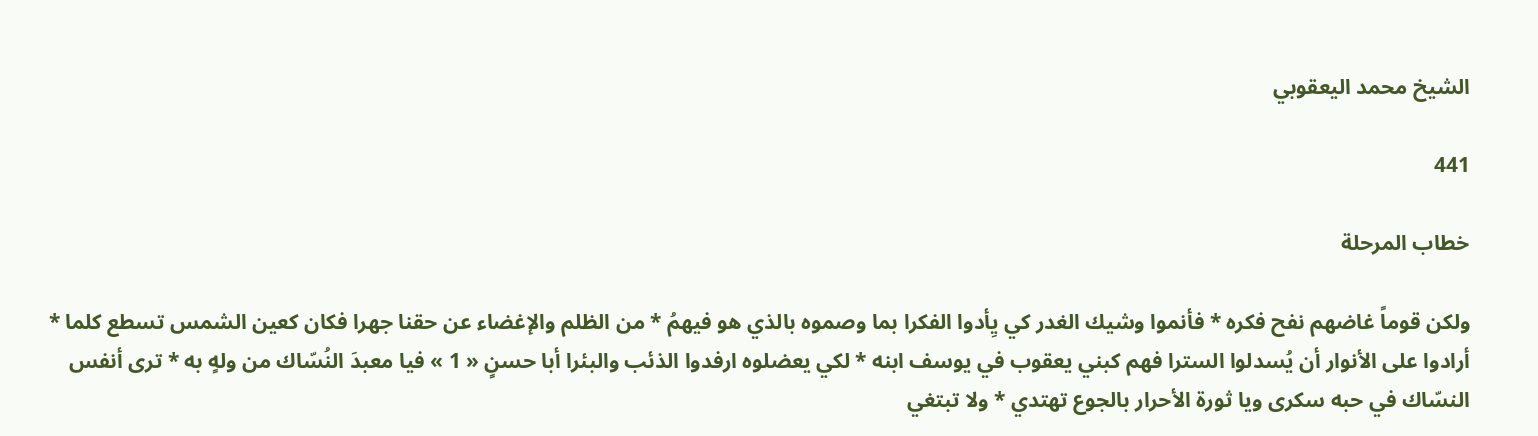الشيخ محمد اليعقوبي

441

خطاب المرحلة

ولكن قوماً غاضهم نفح فكره * فأنموا وشيك الغدر كي يِأدوا الفكرا بما وصموه بالذي هو فيهمُ * من الظلم والإغضاء عن حقنا جهرا فكان كعين الشمس تسطع كلما * أرادوا على الأنوار أن يُسدلوا السترا فهم كبني يعقوب في يوسف ابنه * لكي يعضلوه ارفدوا الذئب والبئرا أبا حسنٍ « 1 » فيا معبدَ النُسّاك من ولهٍ به * ترى أنفس النسّاك في حبه سكرى ويا ثورة الأحرار بالجوع تهتدي * ولا تبتغي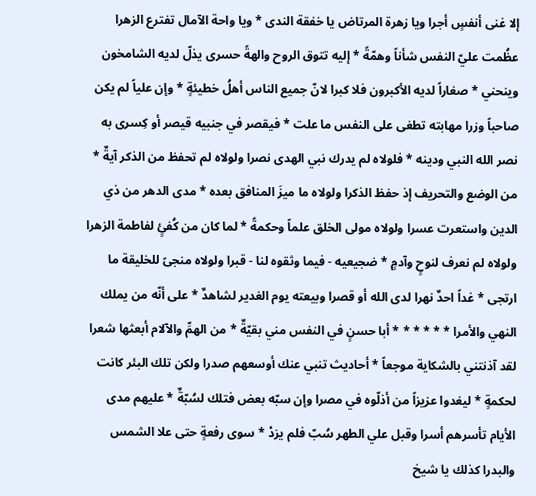إلا غنى أنفسٍ أجرا ويا زهرة المرتاض يا خفقة الندى * ويا واحة الآمال تفترع الزهرا عظُمت عليّ النفس شأناً وهمّةً * إليه تتوق الروح والهةً حسرى يذلّ لديه الشامخون وينحني * صغاراً لديه الأكبرون فلا كبرا لانّ جميع الناس أهلُ خطيئةٍ * وإن علياً لم يكن صاحباً وزرا مهابته تطغى على النفس ما علت * فيقصر في جنبيه قيصر أو كِسرى به نصر الله النبي ودينه * فلولاه لم يدرك نبي الهدى نصرا ولولاه لم تحفظ من الذكر آيةٌ * من الوضع والتحريف إذ حفظ الذكرا ولولاه ما ميزَ المنافق بعده * مدى الدهر من ذي الدين واستعرت عسرا ولولاه مولى الخلق علماً وحكمةً * لما كان من كُفئٍ لفاطمة الزهرا ولولاه لم نعرف لنوحٍ وآدمٍ * ضجيعيه - فيما وثقوه لنا - قبرا ولولاه منجىً للخليقة ما ارتجى * غداً احدٌ نهرا لدى الله أو قصرا وبيعته يوم الغدير لشاهدٌ * على أنّه من يملك النهي والأمرا * * * * * * أبا حسنٍ في النفس مني بقيّةٌ * من الهمِّ والآلام أبعثها شعرا لقد آذنتني بالشكاية موجعاً * أحاديث تنبي عنك أوسعهم صدرا ولكن تلك البئر كانت لحكمةٍ * ليغدوا عزيزاً من أذلّوه في مصرا وإن سبّه بعض فتلك لسُبّةٌ * عليهم مدى الأيام تأسرهم أسرا وقبل علي الطهر سُبّ فلم يزدْ * سوى رفعةٍ حتى علا الشمس والبدرا كذلك يا شيخ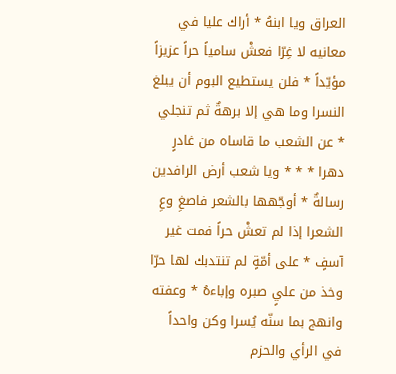العراق ويا ابنهُ * أراك عليا في معانيه لا غِرّا فعشْ سامياً حراً عزيزاً مؤيّداً * فلن يستطيع البوم أن يبلغ النسرا وما هي إلا برهةٌ ثم تنجلي * عن الشعب ما قاساه من غادرٍ دهرا * * * ويا شعب أرض الرافدين رسالةٌ * أوجّهها بالشعر فاصغِ وعِ الشعرا إذا لم تعشْ حراً فمت غير آسفٍ * على أمّةٍ لم تنتدبك لها حرّا وخذ من عليٍ صبره وإباءهُ * وعفته وانهج بما سنّه يُسرا وكن واحداً في الرأي والحزم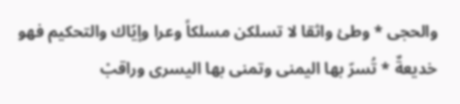والحجى * وطئ واثقا لا تسلكن مسلكاً وعرا وإيّاك والتحكيم فهو خديعةٌ * تُسرّ بها اليمنى وتمنى بها اليسرى وراقبْ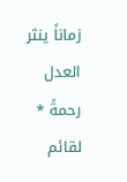زماناً ينثر العدل رحمةً * لقائم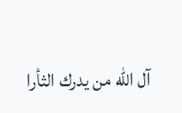آل الله من يدرك الثأرا